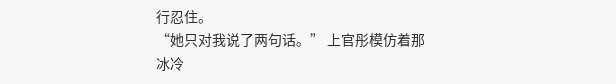行忍住。
“她只对我说了两句话。” 上官彤模仿着那冰冷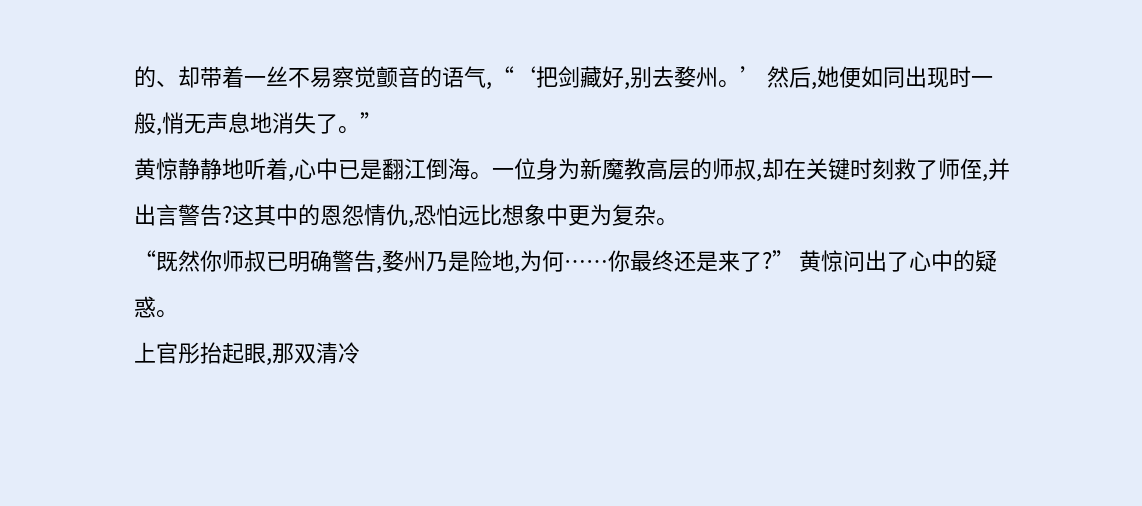的、却带着一丝不易察觉颤音的语气,“‘把剑藏好,别去婺州。’ 然后,她便如同出现时一般,悄无声息地消失了。”
黄惊静静地听着,心中已是翻江倒海。一位身为新魔教高层的师叔,却在关键时刻救了师侄,并出言警告?这其中的恩怨情仇,恐怕远比想象中更为复杂。
“既然你师叔已明确警告,婺州乃是险地,为何……你最终还是来了?” 黄惊问出了心中的疑惑。
上官彤抬起眼,那双清冷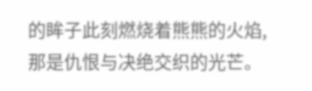的眸子此刻燃烧着熊熊的火焰,那是仇恨与决绝交织的光芒。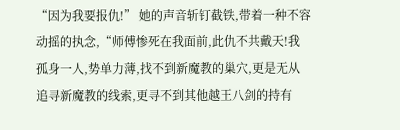“因为我要报仇!” 她的声音斩钉截铁,带着一种不容动摇的执念,“师傅惨死在我面前,此仇不共戴天!我孤身一人,势单力薄,找不到新魔教的巢穴,更是无从追寻新魔教的线索,更寻不到其他越王八剑的持有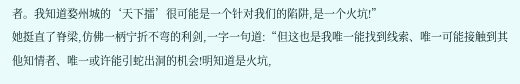者。我知道婺州城的‘天下擂’很可能是一个针对我们的陷阱,是一个火坑!”
她挺直了脊梁,仿佛一柄宁折不弯的利剑,一字一句道:“但这也是我唯一能找到线索、唯一可能接触到其他知情者、唯一或许能引蛇出洞的机会!明知道是火坑,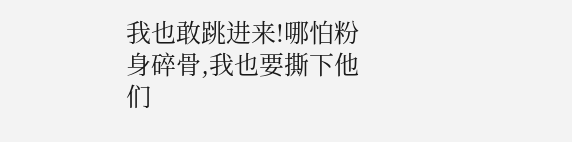我也敢跳进来!哪怕粉身碎骨,我也要撕下他们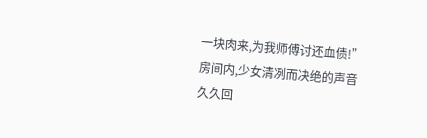一块肉来,为我师傅讨还血债!”
房间内,少女清冽而决绝的声音久久回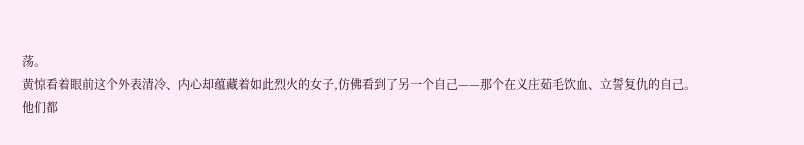荡。
黄惊看着眼前这个外表清冷、内心却蕴藏着如此烈火的女子,仿佛看到了另一个自己——那个在义庄茹毛饮血、立誓复仇的自己。
他们都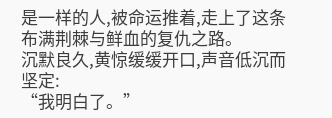是一样的人,被命运推着,走上了这条布满荆棘与鲜血的复仇之路。
沉默良久,黄惊缓缓开口,声音低沉而坚定:
“我明白了。”